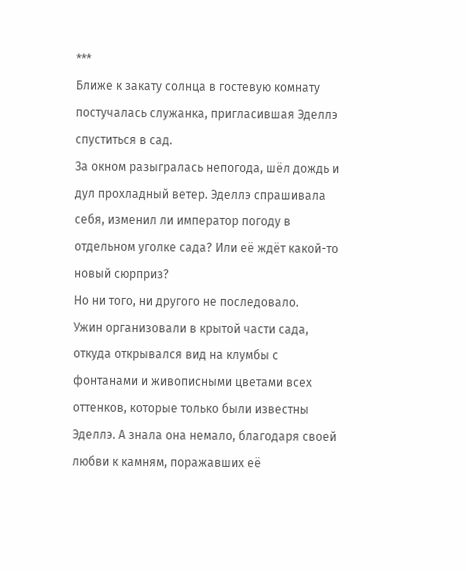***
Ближе к закату солнца в гостевую комнату постучалась служанка, пригласившая Эделлэ спуститься в сад.
За окном разыгралась непогода, шёл дождь и дул прохладный ветер. Эделлэ спрашивала себя, изменил ли император погоду в отдельном уголке сада? Или её ждёт какой-то новый сюрприз?
Но ни того, ни другого не последовало.
Ужин организовали в крытой части сада, откуда открывался вид на клумбы с фонтанами и живописными цветами всех оттенков, которые только были известны Эделлэ. А знала она немало, благодаря своей любви к камням, поражавших её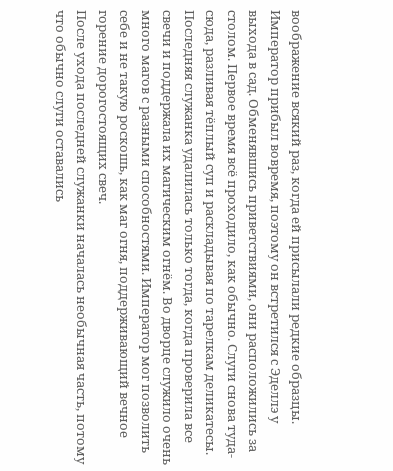воображение всякий раз, когда ей присылали редкие образцы.
Император прибыл вовремя, поэтому он встретился с Эделлэ у выхода в сад. Обменявшись приветствиями, они расположились за столом. Первое время всё проходило, как обычно. Слуги снова туда-сюда, разливая тёплый суп и раскладывая по тарелкам деликатесы. Последняя служанка удалилась только тогда, когда проверила все свечи и поддержала их магическим огнём. Во дворце служило очень много магов с разными способностями. Император мог позволить себе и не такую роскошь, как маг огня, поддерживающий вечное горение дорогостоящих свеч.
После ухода последней служанки началась необычная часть, потому что обычно слуги оставались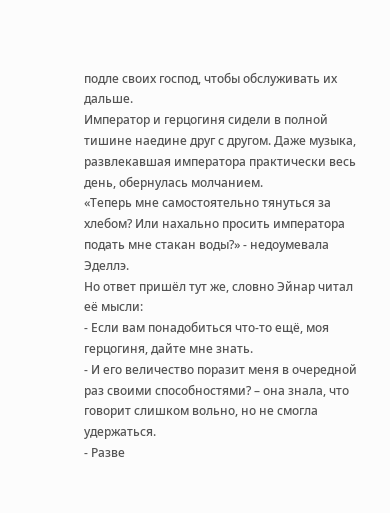подле своих господ, чтобы обслуживать их дальше.
Император и герцогиня сидели в полной тишине наедине друг с другом. Даже музыка, развлекавшая императора практически весь день, обернулась молчанием.
«Теперь мне самостоятельно тянуться за хлебом? Или нахально просить императора подать мне стакан воды?» - недоумевала Эделлэ.
Но ответ пришёл тут же, словно Эйнар читал её мысли:
- Если вам понадобиться что-то ещё, моя герцогиня, дайте мне знать.
- И его величество поразит меня в очередной раз своими способностями? – она знала, что говорит слишком вольно, но не смогла удержаться.
- Разве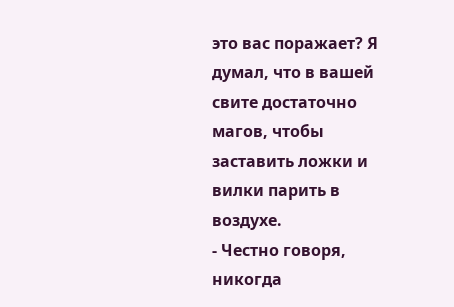это вас поражает? Я думал, что в вашей свите достаточно магов, чтобы заставить ложки и вилки парить в воздухе.
- Честно говоря, никогда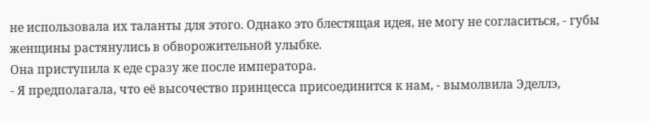не использовала их таланты для этого. Однако это блестящая идея, не могу не согласиться, - губы женщины растянулись в обворожительной улыбке.
Она приступила к еде сразу же после императора.
- Я предполагала, что её высочество принцесса присоединится к нам, - вымолвила Эделлэ,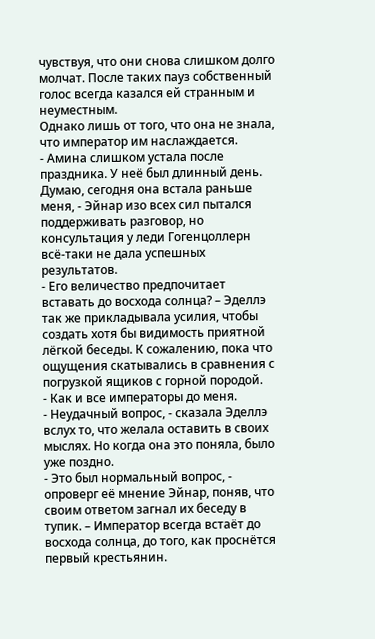чувствуя, что они снова слишком долго молчат. После таких пауз собственный голос всегда казался ей странным и неуместным.
Однако лишь от того, что она не знала, что император им наслаждается.
- Амина слишком устала после праздника. У неё был длинный день. Думаю, сегодня она встала раньше меня, - Эйнар изо всех сил пытался поддерживать разговор, но консультация у леди Гогенцоллерн всё-таки не дала успешных результатов.
- Его величество предпочитает вставать до восхода солнца? – Эделлэ так же прикладывала усилия, чтобы создать хотя бы видимость приятной лёгкой беседы. К сожалению, пока что ощущения скатывались в сравнения с погрузкой ящиков с горной породой.
- Как и все императоры до меня.
- Неудачный вопрос, - сказала Эделлэ вслух то, что желала оставить в своих мыслях. Но когда она это поняла, было уже поздно.
- Это был нормальный вопрос, - опроверг её мнение Эйнар, поняв, что своим ответом загнал их беседу в тупик. – Император всегда встаёт до восхода солнца, до того, как проснётся первый крестьянин.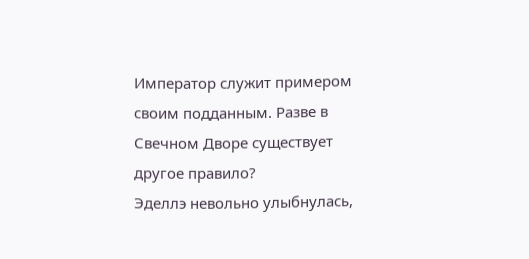Император служит примером своим подданным. Разве в Свечном Дворе существует другое правило?
Эделлэ невольно улыбнулась,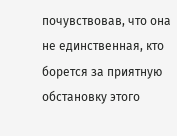почувствовав, что она не единственная, кто борется за приятную обстановку этого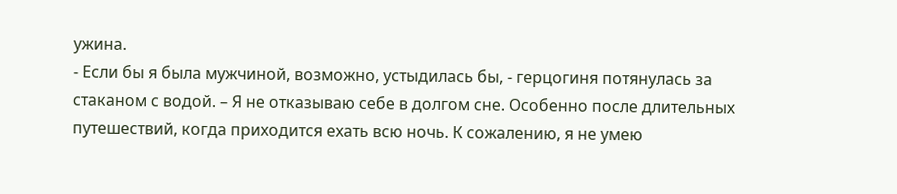ужина.
- Если бы я была мужчиной, возможно, устыдилась бы, - герцогиня потянулась за стаканом с водой. – Я не отказываю себе в долгом сне. Особенно после длительных путешествий, когда приходится ехать всю ночь. К сожалению, я не умею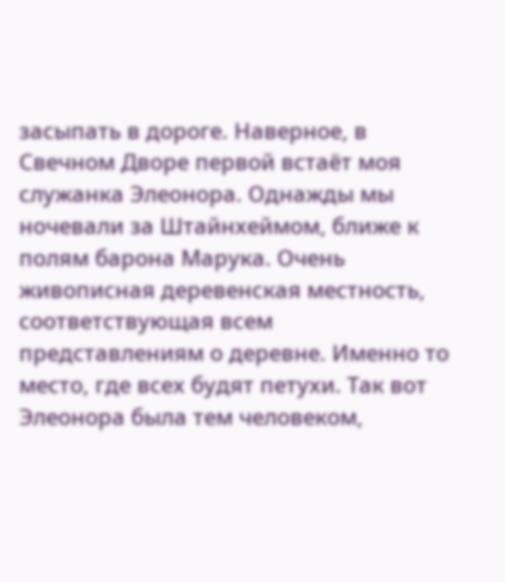засыпать в дороге. Наверное, в Свечном Дворе первой встаёт моя служанка Элеонора. Однажды мы ночевали за Штайнхеймом, ближе к полям барона Марука. Очень живописная деревенская местность, соответствующая всем представлениям о деревне. Именно то место, где всех будят петухи. Так вот Элеонора была тем человеком,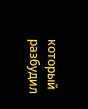который разбудил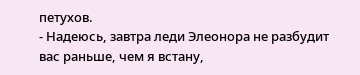петухов.
- Надеюсь, завтра леди Элеонора не разбудит вас раньше, чем я встану,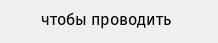чтобы проводить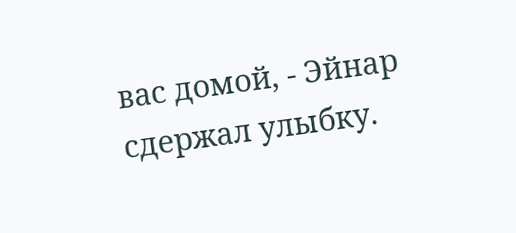вас домой, - Эйнар сдержал улыбку.